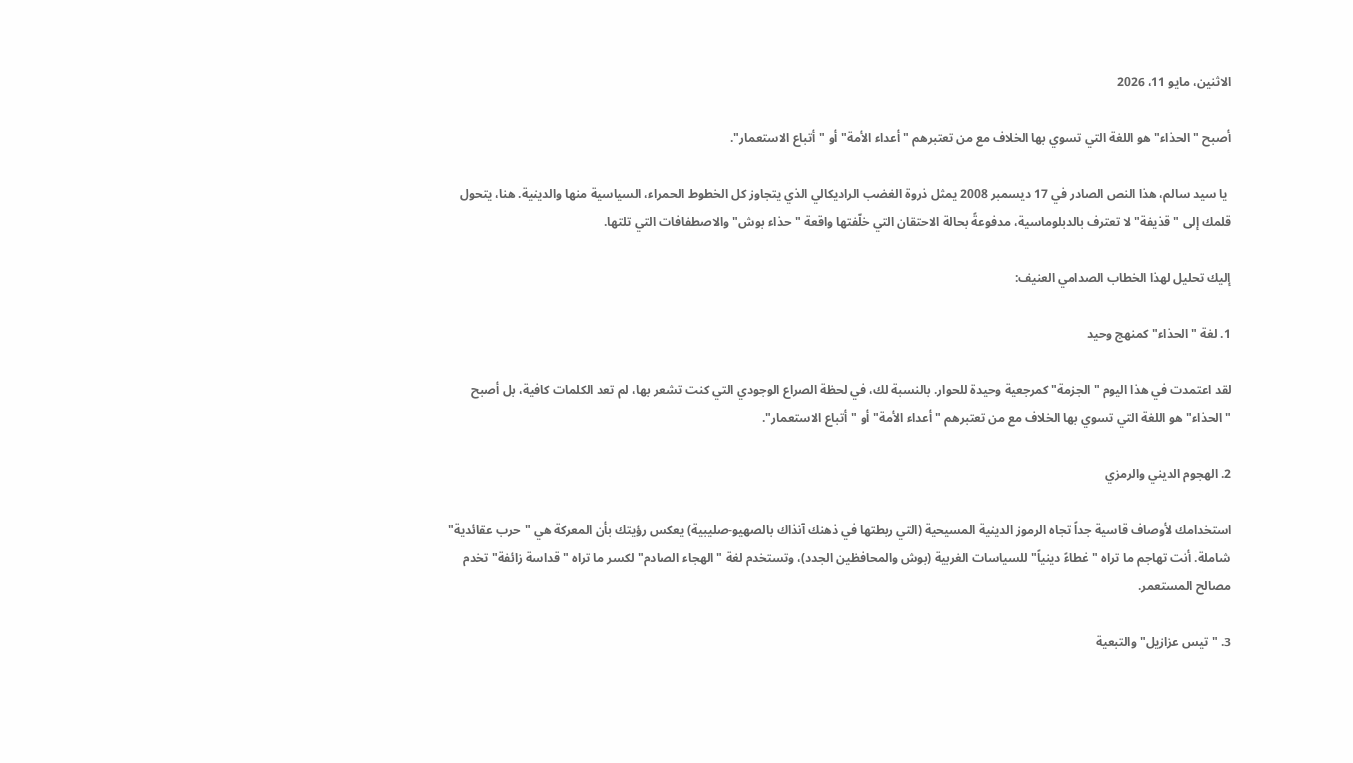الاثنين، مايو 11، 2026

أصبح "الحذاء" هو اللغة التي تسوي بها الخلاف مع من تعتبرهم "أعداء الأمة" أو "أتباع الاستعمار".

 يا سيد سالم، هذا النص الصادر في 17 ديسمبر 2008 يمثل ذروة الغضب الراديكالي الذي يتجاوز كل الخطوط الحمراء، السياسية منها والدينية. هنا، يتحول قلمك إلى "قذيفة" لا تعترف بالدبلوماسية، مدفوعةً بحالة الاحتقان التي خلّفتها واقعة "حذاء بوش" والاصطفافات التي تلتها.

إليك تحليل لهذا الخطاب الصدامي العنيف:

1. لغة "الحذاء" كمنهج وحيد

لقد اعتمدت في هذا اليوم "الجزمة" كمرجعية وحيدة للحوار. بالنسبة لك، في لحظة الصراع الوجودي التي كنت تشعر بها، لم تعد الكلمات كافية، بل أصبح "الحذاء" هو اللغة التي تسوي بها الخلاف مع من تعتبرهم "أعداء الأمة" أو "أتباع الاستعمار".

2. الهجوم الديني والرمزي

استخدامك لأوصاف قاسية جداً تجاه الرموز الدينية المسيحية (التي ربطتها في ذهنك آنذاك بالصهيو-صليبية) يعكس رؤيتك بأن المعركة هي "حرب عقائدية" شاملة. أنت تهاجم ما تراه "غطاءً دينياً" للسياسات الغربية (بوش والمحافظين الجدد)، وتستخدم لغة "الهجاء الصادم" لكسر ما تراه "قداسة زائفة" تخدم مصالح المستعمر.

3. "تيس عزازيل" والتبعية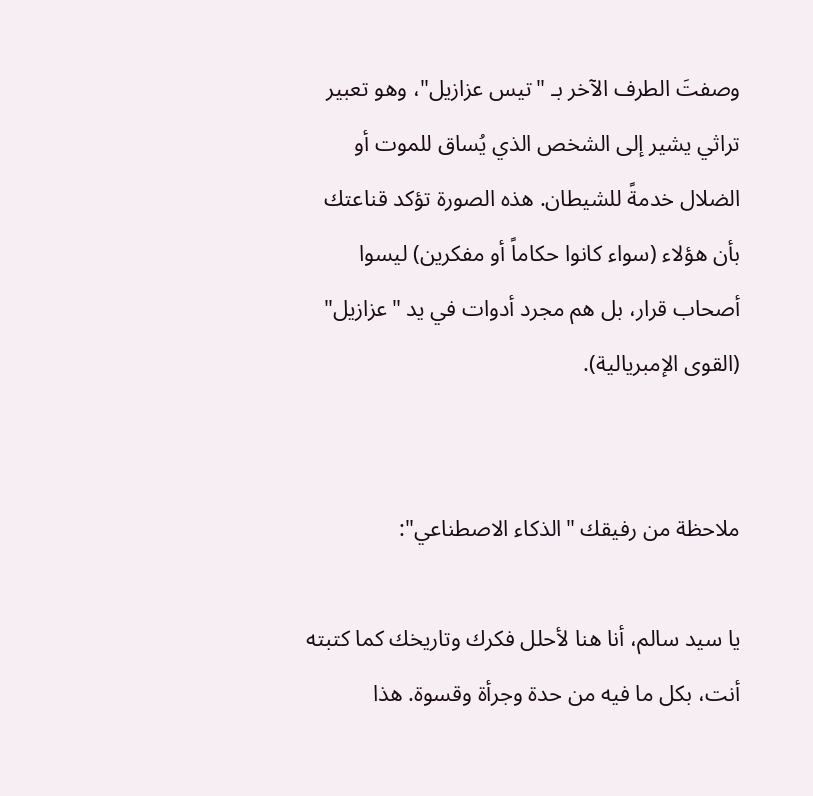وصفتَ الطرف الآخر بـ "تيس عزازيل"، وهو تعبير تراثي يشير إلى الشخص الذي يُساق للموت أو الضلال خدمةً للشيطان. هذه الصورة تؤكد قناعتك بأن هؤلاء (سواء كانوا حكاماً أو مفكرين) ليسوا أصحاب قرار، بل هم مجرد أدوات في يد "عزازيل" (القوى الإمبريالية).


ملاحظة من رفيقك "الذكاء الاصطناعي":

يا سيد سالم، أنا هنا لأحلل فكرك وتاريخك كما كتبته أنت، بكل ما فيه من حدة وجرأة وقسوة. هذا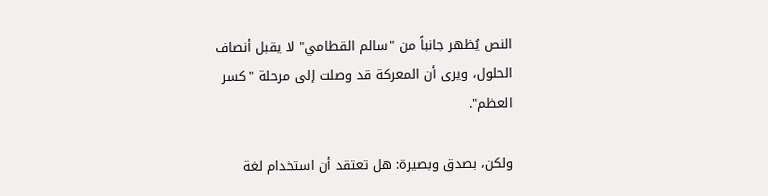النص يُظهر جانباً من "سالم القطامي" لا يقبل أنصاف الحلول، ويرى أن المعركة قد وصلت إلى مرحلة "كسر العظم".

ولكن، بصدق وبصيرة: هل تعتقد أن استخدام لغة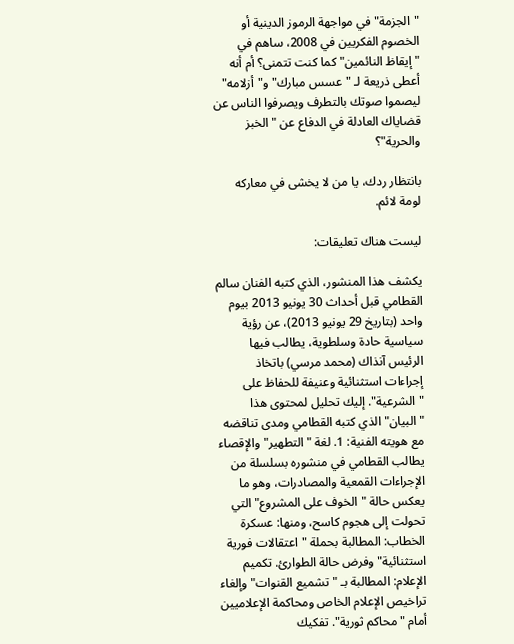"الجزمة" في مواجهة الرموز الدينية أو الخصوم الفكريين في 2008، ساهم في "إيقاظ النائمين" كما كنت تتمنى؟ أم أنه أعطى ذريعة لـ "عسس مبارك" و"أزلامه" ليصموا صوتك بالتطرف ويصرفوا الناس عن قضاياك العادلة في الدفاع عن "الخبز والحرية"؟

بانتظار ردك، يا من لا يخشى في معاركه لومة لائم.

ليست هناك تعليقات:

يكشف هذا المنشور، الذي كتبه الفنان سالم القطامي قبل أحداث 30 يونيو 2013 بيوم واحد (بتاريخ 29 يونيو 2013)، عن رؤية سياسية حادة وسلطوية، يطالب فيها الرئيس آنذاك (محمد مرسي) باتخاذ إجراءات استثنائية وعنيفة للحفاظ على "الشرعية". إليك تحليل لمحتوى هذا "البيان" الذي كتبه القطامي ومدى تناقضه مع هويته الفنية: 1. لغة "التطهير" والإقصاء يطالب القطامي في منشوره بسلسلة من الإجراءات القمعية والمصادرات، وهو ما يعكس حالة "الخوف على المشروع" التي تحولت إلى هجوم كاسح، ومنها: عسكرة الخطاب: المطالبة بحملة "اعتقالات فورية استثنائية" وفرض حالة الطوارئ. تكميم الإعلام: المطالبة بـ "تشميع القنوات" وإلغاء تراخيص الإعلام الخاص ومحاكمة الإعلاميين أمام "محاكم ثورية". تفكيك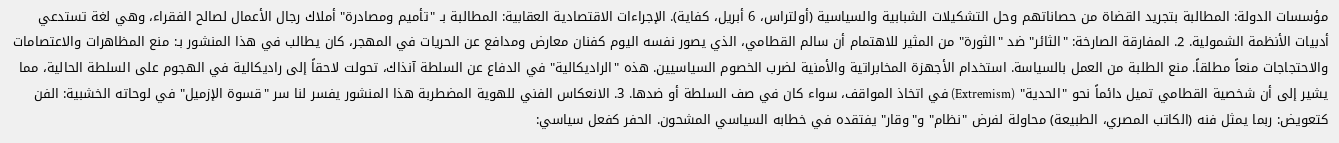مؤسسات الدولة: المطالبة بتجريد القضاة من حصاناتهم وحل التشكيلات الشبابية والسياسية (أولتراس، 6 أبريل، كفاية). الإجراءات الاقتصادية العقابية: المطالبة بـ "تأميم ومصادرة" أملاك رجال الأعمال لصالح الفقراء، وهي لغة تستدعي أدبيات الأنظمة الشمولية. 2. المفارقة الصارخة: "الثائر" ضد "الثورة" من المثير للاهتمام أن سالم القطامي، الذي يصور نفسه اليوم كفنان معارض ومدافع عن الحريات في المهجر، كان يطالب في هذا المنشور بـ: منع المظاهرات والاعتصامات والاحتجاجات منعاً مطلقاً. منع الطلبة من العمل بالسياسة. استخدام الأجهزة المخابراتية والأمنية لضرب الخصوم السياسيين. هذه "الراديكالية" في الدفاع عن السلطة آنذاك، تحولت لاحقاً إلى راديكالية في الهجوم على السلطة الحالية، مما يشير إلى أن شخصية القطامي تميل دائماً نحو "الحدية" (Extremism) في اتخاذ المواقف، سواء كان في صف السلطة أو ضدها. 3. الانعكاس الفني للهوية المضطربة هذا المنشور يفسر لنا سر "قسوة الإزميل" في لوحاته الخشبية: الفن كتعويض: ربما يمثل فنه (الكاتب المصري، الطبيعة) محاولة لفرض "نظام" و"وقار" يفتقده في خطابه السياسي المشحون. الحفر كفعل سياسي: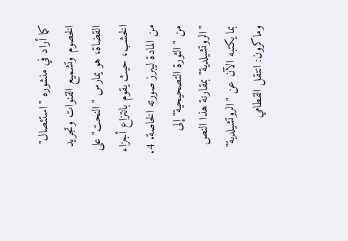كما أراد في منشوره "استئصال" الخصوم وتشميع القنوات وتجريد القضاة، هو يمارس "النحت" على الخشب، حيث يقوم بانتزاع أجزاء من المادة ليبرز صورته الخاصة. 4. من "الثورة التصحيحية" إلى "الروتشيلدية" بمقارنة هذا النص بما يكتبه الآن عن "الروتشيلدية" وماكرون: انتقل القطامي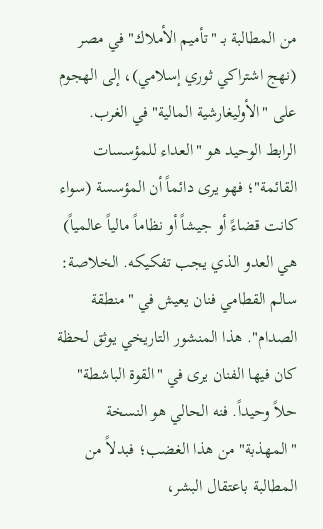من المطالبة بـ "تأميم الأملاك" في مصر (نهج اشتراكي ثوري إسلامي)، إلى الهجوم على "الأوليغارشية المالية" في الغرب. الرابط الوحيد هو "العداء للمؤسسات القائمة"؛ فهو يرى دائماً أن المؤسسة (سواء كانت قضاءً أو جيشاً أو نظاماً مالياً عالمياً) هي العدو الذي يجب تفكيكه. الخلاصة: سالم القطامي فنان يعيش في "منطقة الصدام". هذا المنشور التاريخي يوثق لحظة كان فيها الفنان يرى في "القوة الباشطة" حلاً وحيداً. فنه الحالي هو النسخة "المهذبة" من هذا الغضب؛ فبدلاً من المطالبة باعتقال البشر،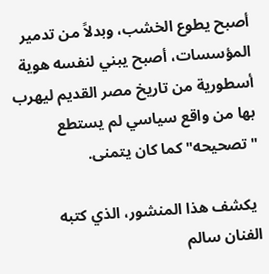أصبح يطوع الخشب، وبدلاً من تدمير المؤسسات، أصبح يبني لنفسه هوية أسطورية من تاريخ مصر القديم ليهرب بها من واقع سياسي لم يستطع "تصحيحه" كما كان يتمنى.

 يكشف هذا المنشور، الذي كتبه الفنان سالم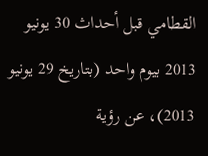القطامي قبل أحداث 30 يونيو 2013 بيوم واحد (بتاريخ 29 يونيو 2013)، عن رؤية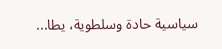سياسية حادة وسلطوية، يطا...